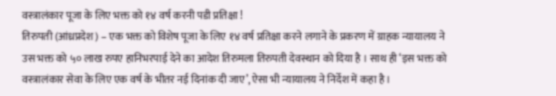वस्त्रालंकार पूजा के लिए भक्त को १४ वर्ष करनी पडी प्रतिक्षा !
तिरुपती (आंध्रप्रदेश) – एक भक्त को विशेष पूजा के लिए १४ वर्ष प्रतिक्षा करने लगाने के प्रकरण में ग्राहक न्यायालय ने उस भक्त को ५० लाख रुपए हानिभरपाई देने का आदेश तिरुमला तिरुपती देवस्थान को दिया है । साथ ही ‘इस भक्त को वस्त्रालंकार सेवा के लिए एक वर्ष के भीतर नई दिनांक दी जाए’, ऐसा भी न्यायालय ने निर्देश में कहा है ।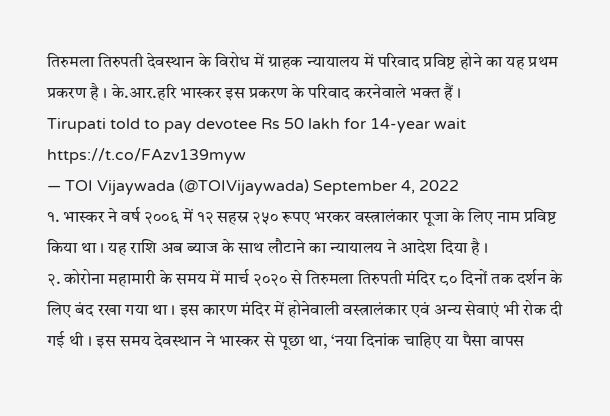तिरुमला तिरुपती देवस्थान के विरोध में ग्राहक न्यायालय में परिवाद प्रविष्ट होने का यह प्रथम प्रकरण है । के.आर.हरि भास्कर इस प्रकरण के परिवाद करनेवाले भक्त हैं ।
Tirupati told to pay devotee Rs 50 lakh for 14-year wait https://t.co/FAzv139myw
— TOI Vijaywada (@TOIVijaywada) September 4, 2022
१. भास्कर ने वर्ष २००६ में १२ सहस्र २५० रूपए भरकर वस्त्रालंकार पूजा के लिए नाम प्रविष्ट किया था । यह राशि अब ब्याज के साथ लौटाने का न्यायालय ने आदेश दिया है ।
२. कोरोना महामारी के समय में मार्च २०२० से तिरुमला तिरुपती मंदिर ८० दिनों तक दर्शन के लिए बंद रखा गया था । इस कारण मंदिर में होनेवाली वस्त्रालंकार एवं अन्य सेवाएं भी रोक दी गई थी । इस समय देवस्थान ने भास्कर से पूछा था, ‘नया दिनांक चाहिए या पैसा वापस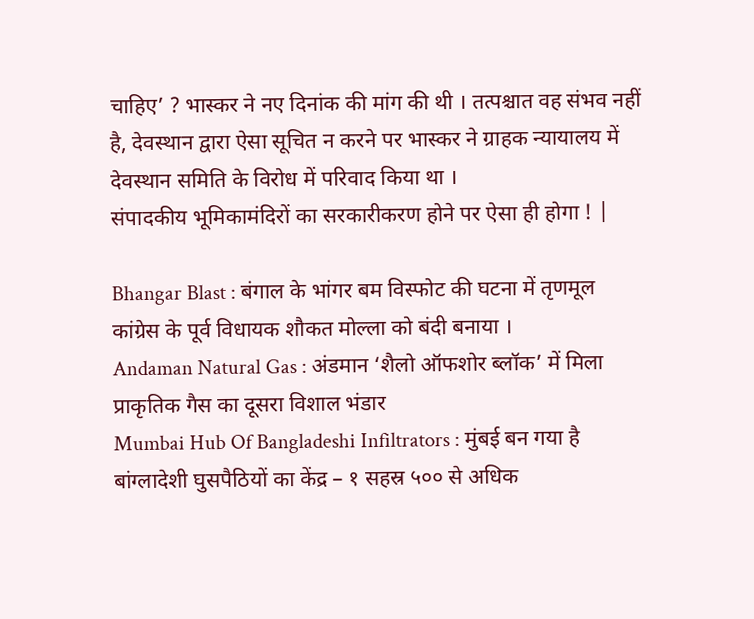चाहिए’ ? भास्कर ने नए दिनांक की मांग की थी । तत्पश्चात वह संभव नहीं है, देवस्थान द्वारा ऐसा सूचित न करने पर भास्कर ने ग्राहक न्यायालय में देवस्थान समिति के विरोध में परिवाद किया था ।
संपादकीय भूमिकामंदिरों का सरकारीकरण होने पर ऐसा ही होगा ! |

Bhangar Blast : बंगाल के भांगर बम विस्फोट की घटना में तृणमूल कांग्रेस के पूर्व विधायक शौकत मोल्ला को बंदी बनाया ।
Andaman Natural Gas : अंडमान ‘शैलो ऑफशोर ब्लॉक’ में मिला प्राकृतिक गैस का दूसरा विशाल भंडार
Mumbai Hub Of Bangladeshi Infiltrators : मुंबई बन गया है बांग्लादेशी घुसपैठियों का केंद्र – १ सहस्र ५०० से अधिक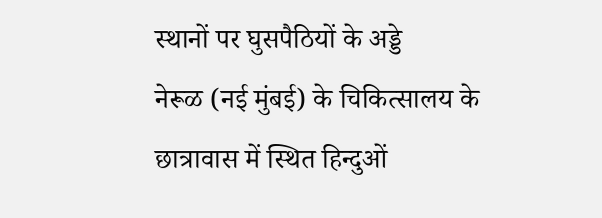स्थानों पर घुसपैठियों के अड्डे
नेरूळ (नई मुंबई) के चिकित्सालय के छात्रावास में स्थित हिन्दुओं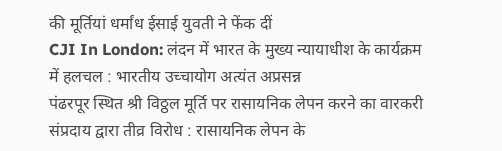की मूर्तियां धर्मांध ईसाई युवती ने फेंक दीं
CJI In London: लंदन में भारत के मुख्य न्यायाधीश के कार्यक्रम में हलचल : भारतीय उच्चायोग अत्यंत अप्रसन्न
पंढरपूर स्थित श्री विठ्ठल मूर्ति पर रासायनिक लेपन करने का वारकरी संप्रदाय द्वारा तीव्र विरोध : रासायनिक लेपन के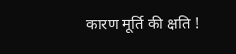कारण मूर्ति की क्षति !